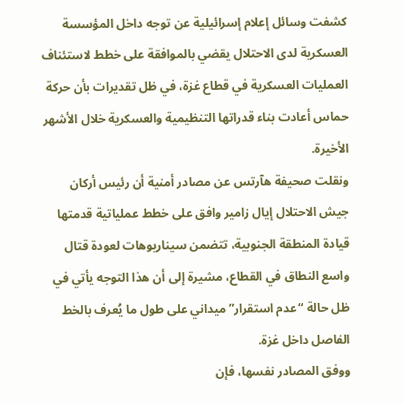كشفت وسائل إعلام إسرائيلية عن توجه داخل المؤسسة العسكرية لدى الاحتلال يقضي بالموافقة على خطط لاستئناف العمليات العسكرية في قطاع غزة، في ظل تقديرات بأن حركة حماس أعادت بناء قدراتها التنظيمية والعسكرية خلال الأشهر الأخيرة.
ونقلت صحيفة هآرتس عن مصادر أمنية أن رئيس أركان جيش الاحتلال إيال زامير وافق على خطط عملياتية قدمتها قيادة المنطقة الجنوبية، تتضمن سيناريوهات لعودة قتال واسع النطاق في القطاع، مشيرة إلى أن هذا التوجه يأتي في ظل حالة “عدم استقرار” ميداني على طول ما يُعرف بالخط الفاصل داخل غزة.
ووفق المصادر نفسها، فإن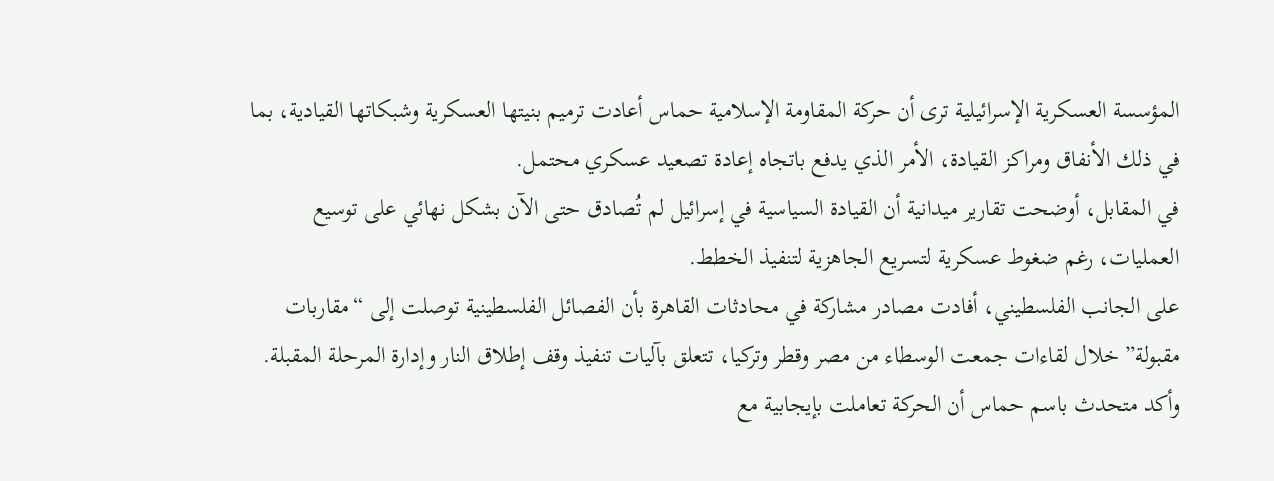المؤسسة العسكرية الإسرائيلية ترى أن حركة المقاومة الإسلامية حماس أعادت ترميم بنيتها العسكرية وشبكاتها القيادية، بما في ذلك الأنفاق ومراكز القيادة، الأمر الذي يدفع باتجاه إعادة تصعيد عسكري محتمل.
في المقابل، أوضحت تقارير ميدانية أن القيادة السياسية في إسرائيل لم تُصادق حتى الآن بشكل نهائي على توسيع العمليات، رغم ضغوط عسكرية لتسريع الجاهزية لتنفيذ الخطط.
على الجانب الفلسطيني، أفادت مصادر مشاركة في محادثات القاهرة بأن الفصائل الفلسطينية توصلت إلى “مقاربات مقبولة” خلال لقاءات جمعت الوسطاء من مصر وقطر وتركيا، تتعلق بآليات تنفيذ وقف إطلاق النار وإدارة المرحلة المقبلة.
وأكد متحدث باسم حماس أن الحركة تعاملت بإيجابية مع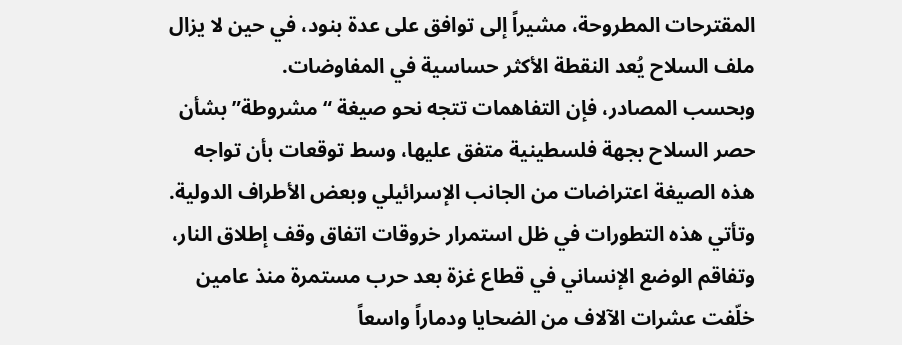المقترحات المطروحة، مشيراً إلى توافق على عدة بنود، في حين لا يزال ملف السلاح يُعد النقطة الأكثر حساسية في المفاوضات.
وبحسب المصادر، فإن التفاهمات تتجه نحو صيغة “مشروطة” بشأن حصر السلاح بجهة فلسطينية متفق عليها، وسط توقعات بأن تواجه هذه الصيغة اعتراضات من الجانب الإسرائيلي وبعض الأطراف الدولية.
وتأتي هذه التطورات في ظل استمرار خروقات اتفاق وقف إطلاق النار، وتفاقم الوضع الإنساني في قطاع غزة بعد حرب مستمرة منذ عامين خلّفت عشرات الآلاف من الضحايا ودماراً واسعاً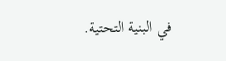في البنية التحتية.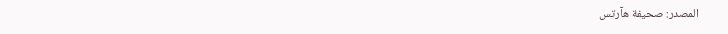المصدر: صحيفة هآرتس